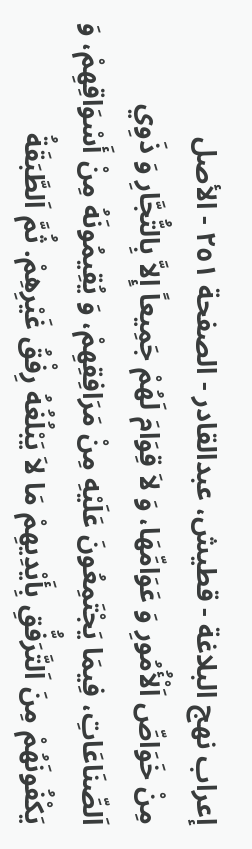إعراب نهج البلاغة - قطیش، عبدالقادر - الصفحة ٢٥١ - الأصل
مِنْ خَوَاصِّ اَلْأُمُورِ وَ عَوَامِّهَا، وَ لاَ قِوَامَ لَهُمْ جَمِيعاً إِلاَّ بِالتُّجَّارِ وَ ذَوِي اَلصِّنَاعَاتِ، فِيمَا يَجْتَمِعُونَ عَلَيْهِ مِنْ مَرَافِقِهِمْ، وَ يُقِيمُونَهُ مِنْ أَسْوَاقِهِمْ، وَ يَكْفُونَهُمْ مِنَ اَلتَّرَفُّقِ بِأَيْدِيهِمْ مَا لاَ يَبْلُغُهُ رِفْقُ غَيْرِهِمْ. ثُمَّ اَلطَّبَقَةُ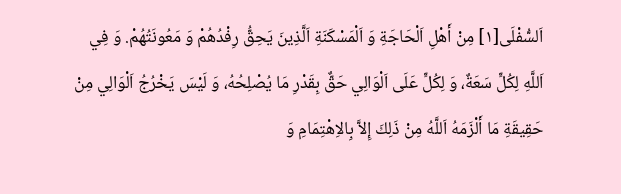اَلسُّفْلَى[١] مِنْ أَهْلِ اَلْحَاجَةِ وَ اَلْمَسْكَنَةِ اَلَّذِينَ يَحِقُّ رِفْدُهُمْ وَ مَعُونَتُهُمْ. وَ فِي اَللَّهِ لِكُلٍّ سَعَةٌ، وَ لِكُلٍّ عَلَى اَلْوَالِي حَقٌّ بِقَدْرِ مَا يُصْلِحُهُ، وَ لَيْسَ يَخْرُجُ اَلْوَالِي مِنْ حَقِيقَةِ مَا أَلْزَمَهُ اَللَّهُ مِنْ ذَلِكَ إِلاَّ بِالاِهْتِمَامِ وَ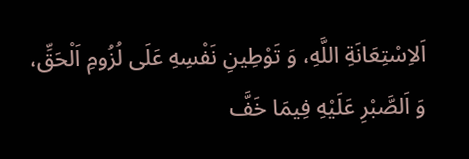اَلاِسْتِعَانَةِ اللَّهِ، وَ تَوْطِينِ نَفْسِهِ عَلَى لُزُومِ اَلْحَقِّ، وَ اَلصَّبْرِ عَلَيْهِ فِيمَا خَفَّ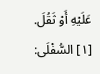عَلَيْهِ أَوْ ثَقُلَ.
[١] السُّفْلَى: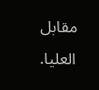مقابل العليا.